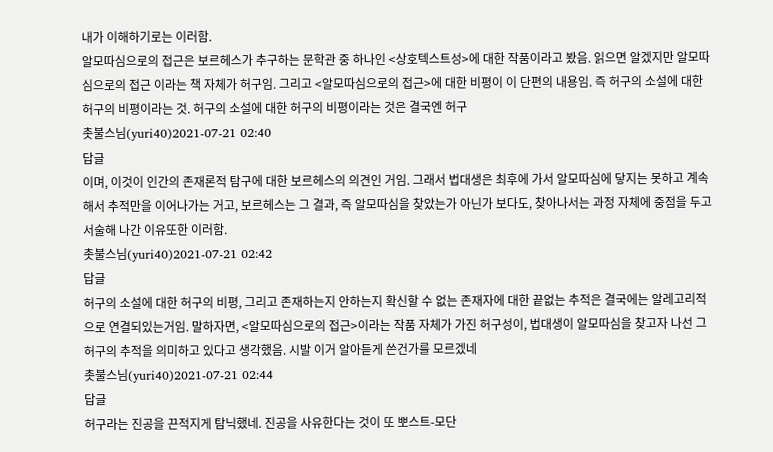내가 이해하기로는 이러함.
알모따심으로의 접근은 보르헤스가 추구하는 문학관 중 하나인 <상호텍스트성>에 대한 작품이라고 봤음. 읽으면 알겠지만 알모따심으로의 접근 이라는 책 자체가 허구임. 그리고 <알모따심으로의 접근>에 대한 비평이 이 단편의 내용임. 즉 허구의 소설에 대한 허구의 비평이라는 것. 허구의 소설에 대한 허구의 비평이라는 것은 결국엔 허구
촛불스님(yuri40)2021-07-21 02:40
답글
이며, 이것이 인간의 존재론적 탐구에 대한 보르헤스의 의견인 거임. 그래서 법대생은 최후에 가서 알모따심에 닿지는 못하고 계속해서 추적만을 이어나가는 거고, 보르헤스는 그 결과, 즉 알모따심을 찾았는가 아닌가 보다도, 찾아나서는 과정 자체에 중점을 두고 서술해 나간 이유또한 이러함.
촛불스님(yuri40)2021-07-21 02:42
답글
허구의 소설에 대한 허구의 비평, 그리고 존재하는지 안하는지 확신할 수 없는 존재자에 대한 끝없는 추적은 결국에는 알레고리적으로 연결되있는거임. 말하자면, <알모따심으로의 접근>이라는 작품 자체가 가진 허구성이, 법대생이 알모따심을 찾고자 나선 그 허구의 추적을 의미하고 있다고 생각했음. 시발 이거 알아듣게 쓴건가를 모르겠네
촛불스님(yuri40)2021-07-21 02:44
답글
허구라는 진공을 끈적지게 탐닉했네. 진공을 사유한다는 것이 또 뽀스트-모단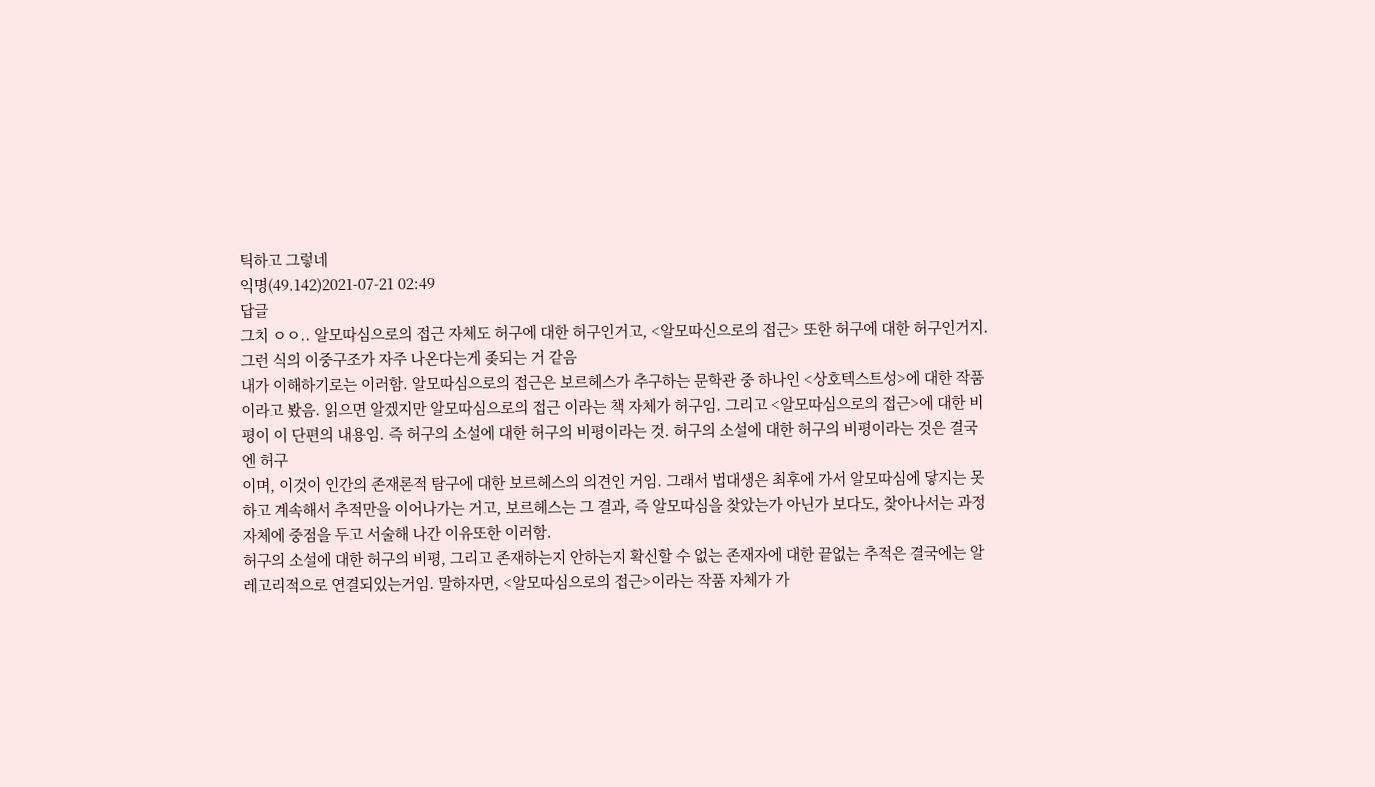틱하고 그렇네
익명(49.142)2021-07-21 02:49
답글
그치 ㅇㅇ.. 알모따심으로의 접근 자체도 허구에 대한 허구인거고, <알모따신으로의 접근> 또한 허구에 대한 허구인거지. 그런 식의 이중구조가 자주 나온다는게 좆되는 거 같음
내가 이해하기로는 이러함. 알모따심으로의 접근은 보르헤스가 추구하는 문학관 중 하나인 <상호텍스트성>에 대한 작품이라고 봤음. 읽으면 알겠지만 알모따심으로의 접근 이라는 책 자체가 허구임. 그리고 <알모따심으로의 접근>에 대한 비평이 이 단편의 내용임. 즉 허구의 소설에 대한 허구의 비평이라는 것. 허구의 소설에 대한 허구의 비평이라는 것은 결국엔 허구
이며, 이것이 인간의 존재론적 탐구에 대한 보르헤스의 의견인 거임. 그래서 법대생은 최후에 가서 알모따심에 닿지는 못하고 계속해서 추적만을 이어나가는 거고, 보르헤스는 그 결과, 즉 알모따심을 찾았는가 아닌가 보다도, 찾아나서는 과정 자체에 중점을 두고 서술해 나간 이유또한 이러함.
허구의 소설에 대한 허구의 비평, 그리고 존재하는지 안하는지 확신할 수 없는 존재자에 대한 끝없는 추적은 결국에는 알레고리적으로 연결되있는거임. 말하자면, <알모따심으로의 접근>이라는 작품 자체가 가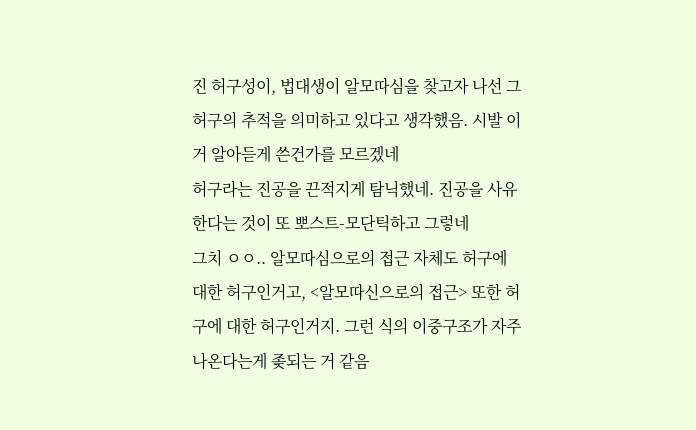진 허구성이, 법대생이 알모따심을 찾고자 나선 그 허구의 추적을 의미하고 있다고 생각했음. 시발 이거 알아듣게 쓴건가를 모르겠네
허구라는 진공을 끈적지게 탐닉했네. 진공을 사유한다는 것이 또 뽀스트-모단틱하고 그렇네
그치 ㅇㅇ.. 알모따심으로의 접근 자체도 허구에 대한 허구인거고, <알모따신으로의 접근> 또한 허구에 대한 허구인거지. 그런 식의 이중구조가 자주 나온다는게 좆되는 거 같음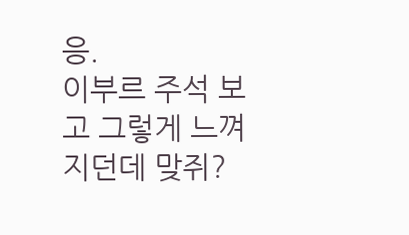응.
이부르 주석 보고 그렇게 느껴지던데 맞쥐?